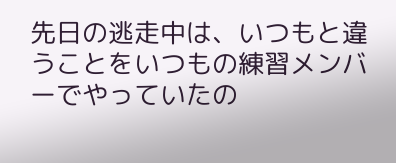先日の逃走中は、いつもと違うことをいつもの練習メンバーでやっていたの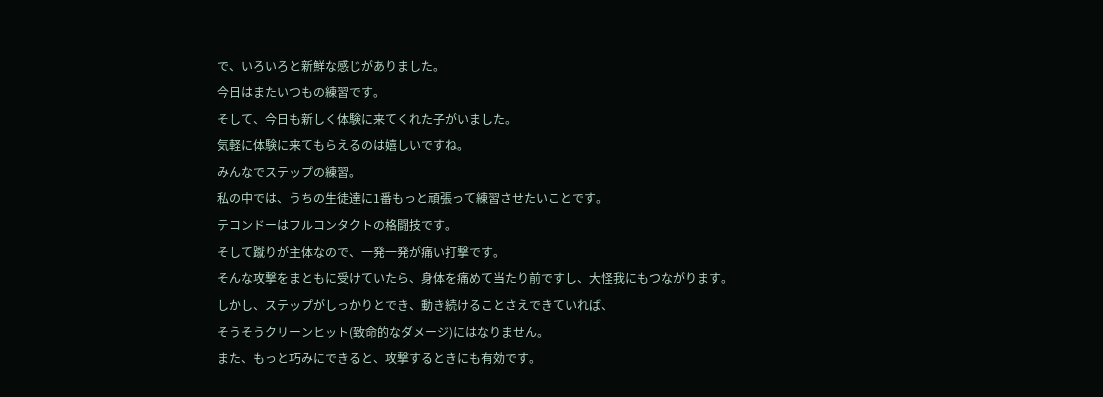で、いろいろと新鮮な感じがありました。
今日はまたいつもの練習です。
そして、今日も新しく体験に来てくれた子がいました。
気軽に体験に来てもらえるのは嬉しいですね。
みんなでステップの練習。
私の中では、うちの生徒達に1番もっと頑張って練習させたいことです。
テコンドーはフルコンタクトの格闘技です。
そして蹴りが主体なので、一発一発が痛い打撃です。
そんな攻撃をまともに受けていたら、身体を痛めて当たり前ですし、大怪我にもつながります。
しかし、ステップがしっかりとでき、動き続けることさえできていれば、
そうそうクリーンヒット(致命的なダメージ)にはなりません。
また、もっと巧みにできると、攻撃するときにも有効です。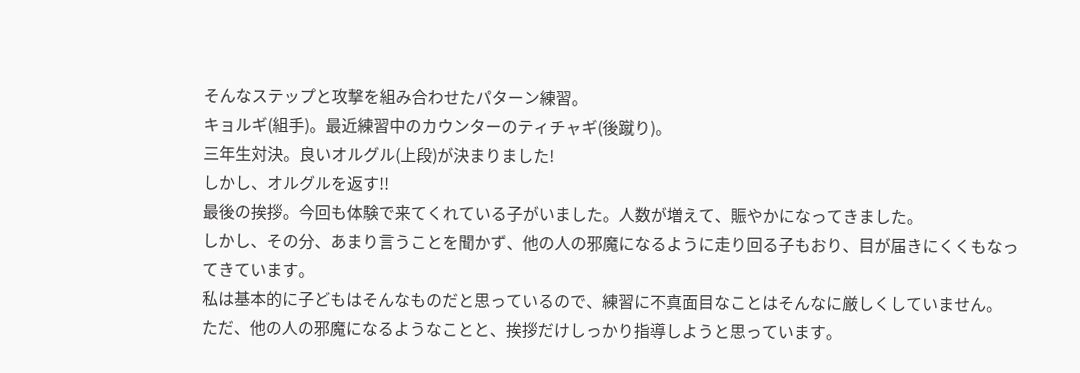そんなステップと攻撃を組み合わせたパターン練習。
キョルギ(組手)。最近練習中のカウンターのティチャギ(後蹴り)。
三年生対決。良いオルグル(上段)が決まりました!
しかし、オルグルを返す!!
最後の挨拶。今回も体験で来てくれている子がいました。人数が増えて、賑やかになってきました。
しかし、その分、あまり言うことを聞かず、他の人の邪魔になるように走り回る子もおり、目が届きにくくもなってきています。
私は基本的に子どもはそんなものだと思っているので、練習に不真面目なことはそんなに厳しくしていません。
ただ、他の人の邪魔になるようなことと、挨拶だけしっかり指導しようと思っています。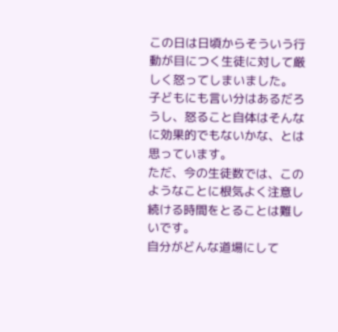この日は日頃からそういう行動が目につく生徒に対して厳しく怒ってしまいました。
子どもにも言い分はあるだろうし、怒ること自体はそんなに効果的でもないかな、とは思っています。
ただ、今の生徒数では、このようなことに根気よく注意し続ける時間をとることは難しいです。
自分がどんな道場にして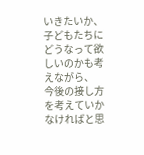いきたいか、
子どもたちにどうなって欲しいのかも考えながら、
今後の接し方を考えていかなければと思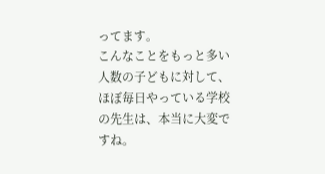ってます。
こんなことをもっと多い人数の子どもに対して、ほぼ毎日やっている学校の先生は、本当に大変ですね。